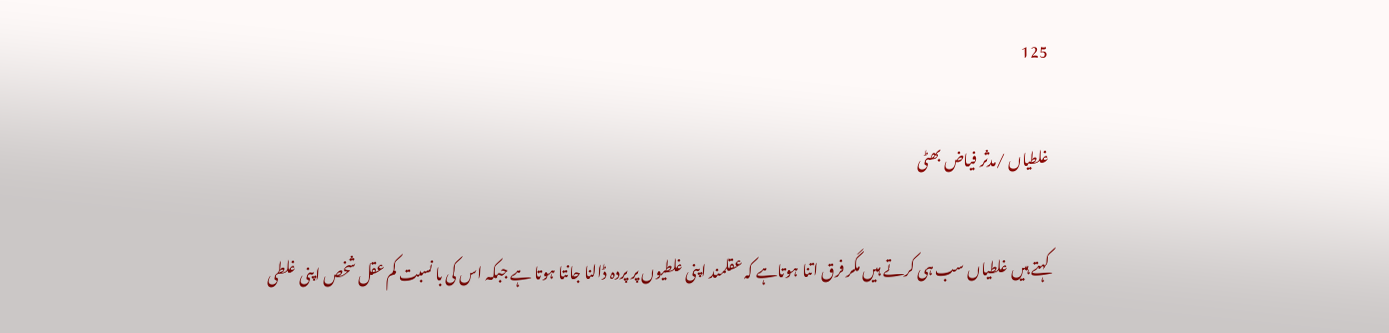125

غلطیاں /مدثر فیاض بھٹی

کہتے ہیں غلطیاں سب ہی کرتے ہیں مگر فرق اتنا ہوتاہے کہ عقلمند اپنی غلطیوں پر پردہ ڈالنا جانتا ہوتا ہے جبکہ اس کی با نسبت کم عقل شخص اپنی غلطی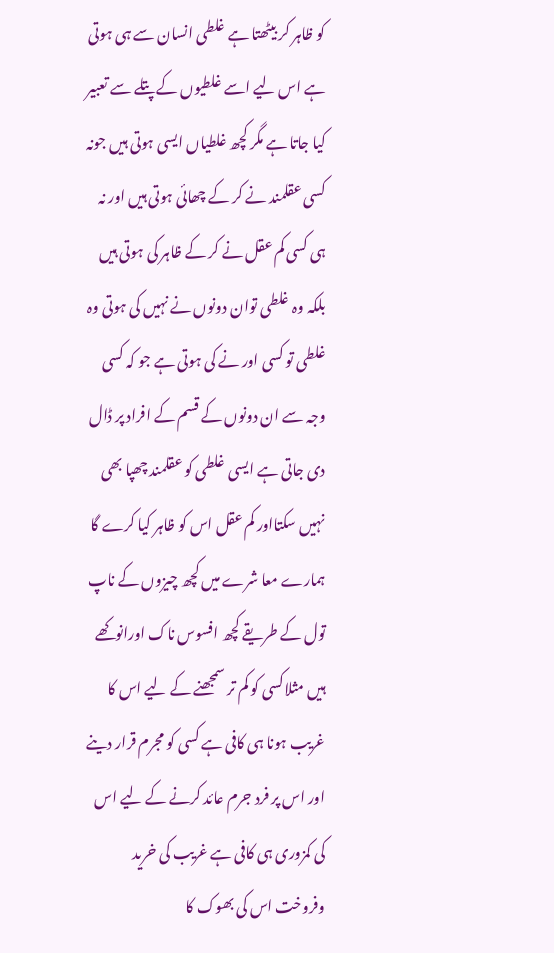کو ظاہر کر بیٹھتا ہے غلطی انسان سے ہی ہوتی ہے اس لیے اسے غلطیوں کے پتلے سے تعبیر کیا جاتا ہے مگر کچھ غلطیاں ایسی ہوتی ہیں جونہ کسی عقلمند نے کر کے چھائی ہوتی ہیں اور نہ ہی کسی کم عقل نے کر کے ظاہر کی ہوتی ہیں بلکہ وہ غلطی توان دونوں نے نہیں کی ہوتی وہ غلطی تو کسی اور نے کی ہوتی ہے جو کہ کسی وجہ سے ان دونوں کے قسم کے افراد پر ڈال دی جاتی ہے ایسی غلطی کو عقلمند چھپا بھی نہیں سکتااور کم عقل اس کو ظاہر کیا کرے گا ہمارے معا شرے میں کچھ چیزوں کے ناپ تول کے طریقے کچھ افسوس ناک اورانوکھے ہیں مثلاکسی کو کم تر سمجھنے کے لیے اس کا غریب ہونا ہی کافی ہے کسی کو مجرم قرار دینے اور اس پر فرد جرم عائد کرنے کے لیے اس کی کمزوری ہی کافی ہے غریب کی خرید وفروخت اس کی بھوک کا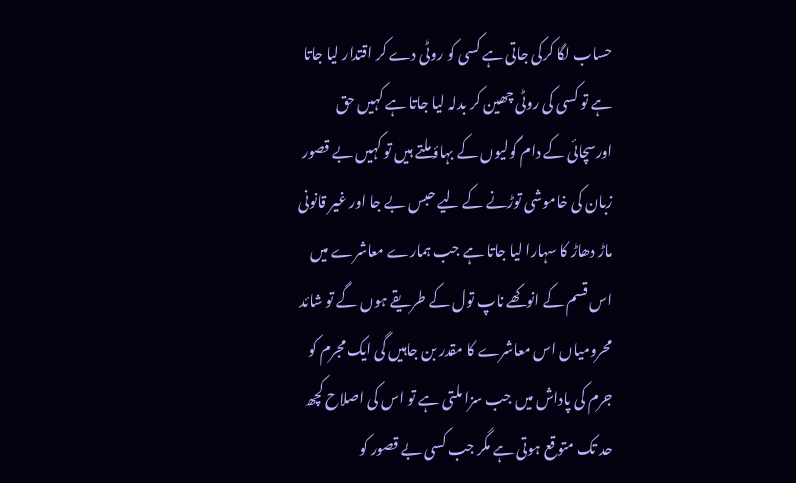حساب لگا کرکی جاتی ہے کسی کو روٹی دے کر اقتدار لیا جاتا ہے تو کسی کی روٹی چھین کر بدلہ لیا جاتا ہے کہیں حق اورسچائی کے دام گولیوں کے بہاؤ ملتے ہیں تو کہیں بے قصور زبان کی خاموشی توڑنے کے لیے حبس بے جا اور غیر قانونی ماڑ دھاڑ کا سہارا لیا جاتا ہے جب ہمارے معاشرے میں اس قسم کے انوکھے ناپ تول کے طریقے ہوں گے تو شائد محرومیاں اس معاشرے کا مقدر بن جاہیں گی ایک مجرم کو جرم کی پاداش میں جب سزا ملتی ہے تو اس کی اصلاح کچھ حد تک متوقع ہوتی ہے مگر جب کسی بے قصور کو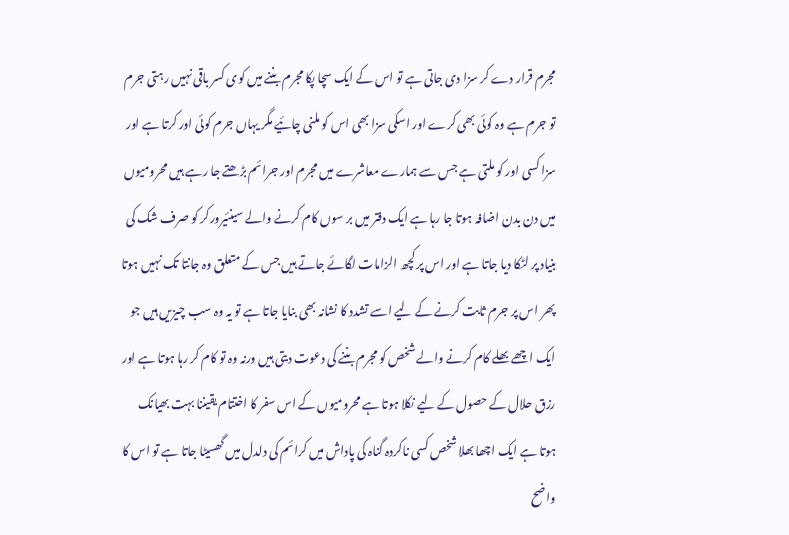مجرم قرار دے کر سزا دی جاتی ہے تو اس کے ایک سچا پکا مجرم بننے میں کوی کسر باقی نہیں رہتی جرم تو جرم ہے وہ کوئی بھی کرے اور اسکی سزا بھی اس کو ملنی چائیے مگر یہاں جرم کوئی اور کرتا ہے اور سزا کسی اور کو ملتی ہے جس سے ہمارے معاشرے میں مجرم اور جرائم بڑھتے جا رہے ہیں محرومیوں میں دن بدن اضافہ ہوتا جا رہا ہے ایک دفتر میں بر سوں کام کرنے والے سینئیرورکر کو صرف شک کی بنیاد پر لٹکا دیا جاتا ہے اور اس پر کچھ الزامات لگائے جاتے ہیں جس کے متعلق وہ جانتا تک نہیں ہوتا پھر اس پر جرم ثابت کرنے کے لیے اسے تشدد کا نشانہ بھی بنایا جاتا ہے تو یہ وہ سب چیزیں ہیں جو ایک اچھے بھلے کام کرنے والے شخص کو مجرم بننے کی دعوت دیتی ہیں ورنہ وہ تو کام کر رہا ہوتا ہے اور رزق حلال کے حصول کے لیے نکلا ہوتا ہے محرومیوں کے اس سفر کا اختتام یقیننا بہت بھیانک ہوتا ہے ایک اچھا بھلا شخص کسی ناکردہ گناہ کی پاداش میں کرائم کی دلدل میں گھسیٹا جاتا ہے تو اس کا واضح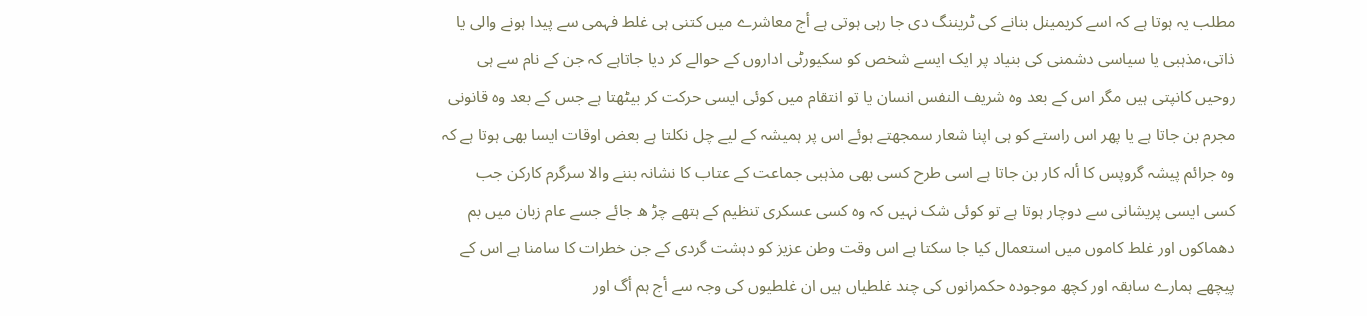مطلب یہ ہوتا ہے کہ اسے کریمینل بنانے کی ٹریننگ دی جا رہی ہوتی ہے أج معاشرے میں کتنی ہی غلط فہمی سے پیدا ہونے والی یا ذاتی،مذہبی یا سیاسی دشمنی کی بنیاد پر ایک ایسے شخص کو سکیورٹی اداروں کے حوالے کر دیا جاتاہے کہ جن کے نام سے ہی روحیں کانپتی ہیں مگر اس کے بعد وہ شریف النفس انسان یا تو انتقام میں کوئی ایسی حرکت کر بیٹھتا ہے جس کے بعد وہ قانونی مجرم بن جاتا ہے یا پھر اس راستے کو ہی اپنا شعار سمجھتے ہوئے اس پر ہمیشہ کے لیے چل نکلتا ہے بعض اوقات ایسا بھی ہوتا ہے کہ وہ جرائم پیشہ گروپس کا ألہ کار بن جاتا ہے اسی طرح کسی بھی مذہبی جماعت کے عتاب کا نشانہ بننے والا سرگرم کارکن جب کسی ایسی پریشانی سے دوچار ہوتا ہے تو کوئی شک نہیں کہ وہ کسی عسکری تنظیم کے ہتھے چڑ ھ جائے جسے عام زبان میں بم دھماکوں اور غلط کاموں میں استعمال کیا جا سکتا ہے اس وقت وطن عزیز کو دہشت گردی کے جن خطرات کا سامنا ہے اس کے پیچھے ہمارے سابقہ اور کچھ موجودہ حکمرانوں کی چند غلطیاں ہیں ان غلطیوں کی وجہ سے أج ہم أگ اور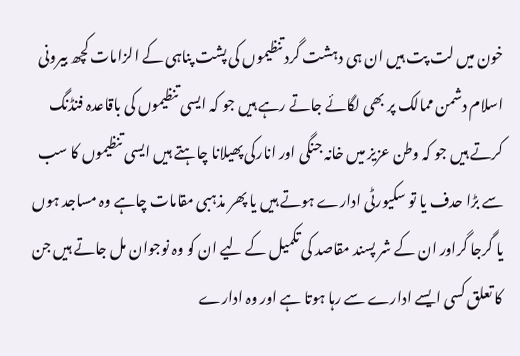خون میں لت پت ہیں ان ہی دہشت گرد تنظیموں کی پشت پناہی کے الزامات کچھ بیرونی اسلام دشمن ممالک پر بھی لگائے جاتے رہے ہیں جو کہ ایسی تنظیموں کی باقاعدہ فنڈنگ کرتے ہیں جو کہ وطن عزیز میں خانہ جنگی اور انارکی پھیلانا چاہتے ہیں ایسی تنظیموں کا سب سے بڑا حدف یا تو سکیورٹی ادارے ہوتے ہیں یا پھر مذہبی مقامات چاہے وہ مساجد ہوں یا گرجا گراور ان کے شر پسند مقاصد کی تکمیل کے لیے ان کو وہ نوجوان مل جاتے ہیں جن کا تعلق کسی ایسے ادارے سے رہا ہوتا ہے اور وہ ادارے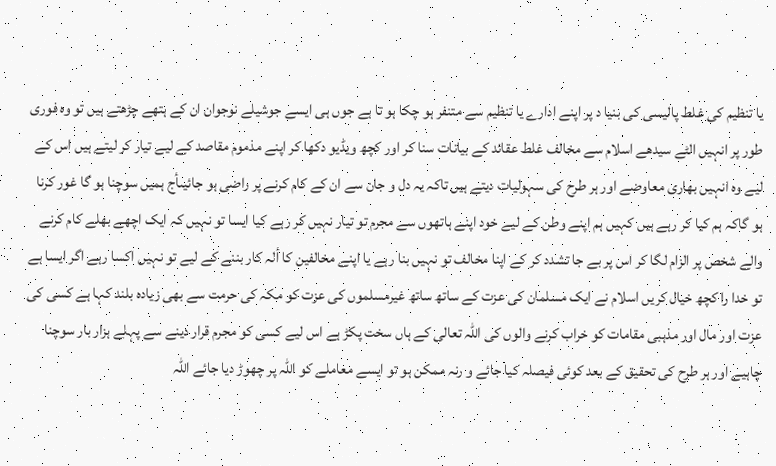یا تنظیم کی غلط پالیسی کی بنیا د پر اپنے ادارے یا تنظیم سے متنفر ہو چکا ہو تا ہے جوں ہی ایسے جوشیلے نوجوان ان کے ہتھے چڑھتے ہیں تو وہ فوری طور پر انہیں الٹے سیدھے اسلام سے مخالف غلط عقائد کے بیانات سنا کر اور کچھ ویڈیو دکھا کر اپنے مذموم مقاصد کے لیے تیار کر لیتے ہیں اس کے لیے وہ انہیں بھاری معاوضے اور ہر طرح کی سہولیات دیتے ہیں تاکہ یہ دل و جان سے ان کے کام کرنے پر راضی ہو جائیںأج ہمیں سوچنا ہو گا غور کرنا ہو گاکہ ہم کیا کر رہے ہیں کہیں ہم اپنے وطن کے لیے خود اپنے ہاتھوں سے مجرم تو تیار نہیں کر رہے کیا ایسا تو نہیں کہ ایک اچھے بھلے کام کرنے والے شخص پر الزام لگا کر اس پر بے جا تشدد کر کے اپنا مخالف تو نہیں بنا رہے یا اپنے مخالفین کا ألہ کار بننے کے لیے تو نہیں اکسا رہے اگر ایسا ہے تو خدا را کچھ خیال کریں اسلام نے ایک مسلمان کی عزت کے ساتھ ساتھ غیرمسلموں کی عزت کو مکہ کی حرمت سے بھی زیادہ بلند کہا ہے کسی کی عزت اور مال اور مذہبی مقامات کو خراب کرنے والوں کی اللہ تعالی کے ہاں سخت پکڑ ہے اس لیے کسی کو مجرم قرار دینے سے پہلے ہزار بار سوچنا چاہیے اور ہر طرح کی تحقیق کے بعد کوئی فیصلہ کیا جائے و رنہ ممکن ہو تو ایسے معاملے کو اللہ پر چھوڑ دیا جائے اللہ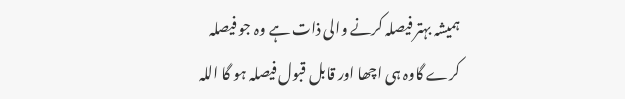ہمیشہ بہتر فیصلہ کرنے والی ذات ہے وہ جو فیصلہ کرے گاوہ ہی اچھا اور قابل قبول فیصلہ ہو گا اللہ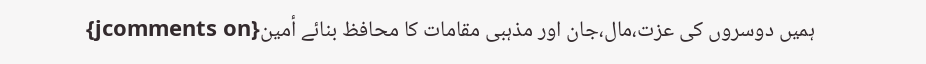ہمیں دوسروں کی عزت،مال،جان اور مذہبی مقامات کا محافظ بنائے أمین{jcomments on}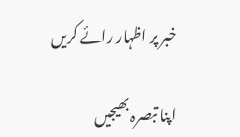خبر پر اظہار رائے کریں

اپنا تبصرہ بھیجیں